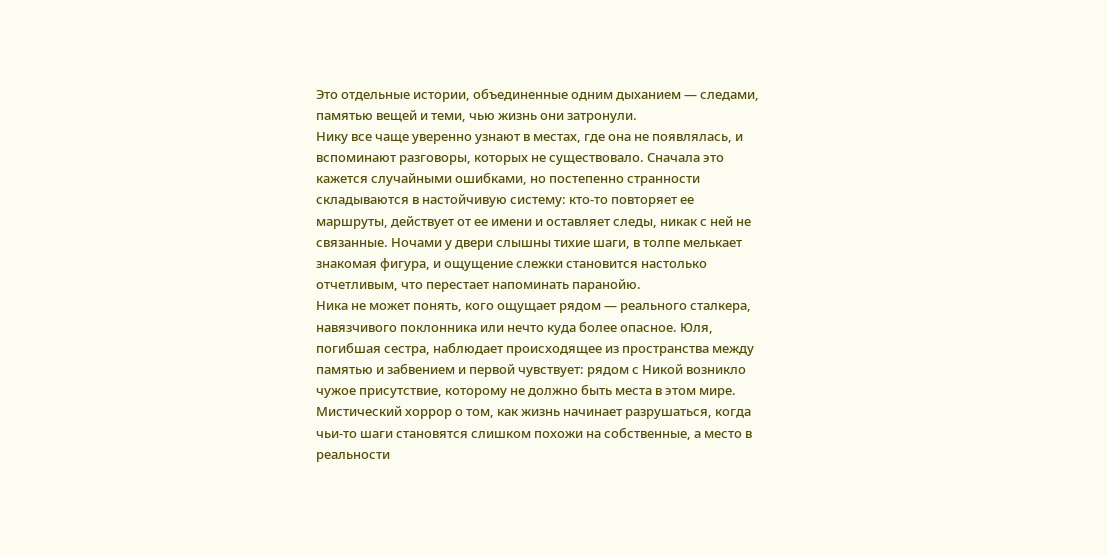Это отдельные истории, объединенные одним дыханием — следами, памятью вещей и теми, чью жизнь они затронули.
Нику все чаще уверенно узнают в местах, где она не появлялась, и вспоминают разговоры, которых не существовало. Сначала это кажется случайными ошибками, но постепенно странности складываются в настойчивую систему: кто-то повторяет ее маршруты, действует от ее имени и оставляет следы, никак с ней не связанные. Ночами у двери слышны тихие шаги, в толпе мелькает знакомая фигура, и ощущение слежки становится настолько отчетливым, что перестает напоминать паранойю.
Ника не может понять, кого ощущает рядом — реального сталкера, навязчивого поклонника или нечто куда более опасное. Юля, погибшая сестра, наблюдает происходящее из пространства между памятью и забвением и первой чувствует: рядом с Никой возникло чужое присутствие, которому не должно быть места в этом мире.
Мистический хоррор о том, как жизнь начинает разрушаться, когда чьи-то шаги становятся слишком похожи на собственные, а место в реальности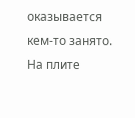оказывается кем-то занято.
На плите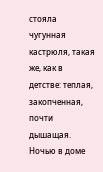стояла чугунная кастрюля, такая же, как в детстве: теплая, закопченная, почти дышащая.
Ночью в доме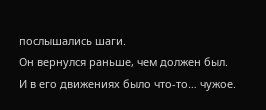послышались шаги.
Он вернулся раньше, чем должен был.
И в его движениях было что-то… чужое.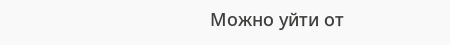Можно уйти от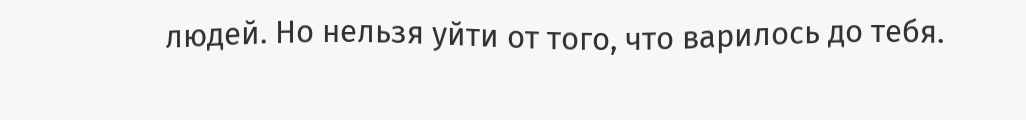людей. Но нельзя уйти от того, что варилось до тебя.